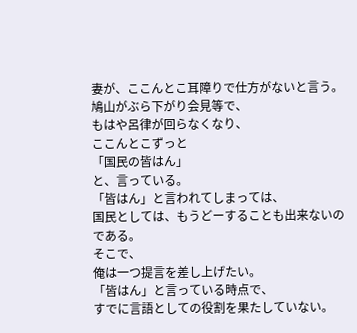妻が、ここんとこ耳障りで仕方がないと言う。
鳩山がぶら下がり会見等で、
もはや呂律が回らなくなり、
ここんとこずっと
「国民の皆はん」
と、言っている。
「皆はん」と言われてしまっては、
国民としては、もうどーすることも出来ないのである。
そこで、
俺は一つ提言を差し上げたい。
「皆はん」と言っている時点で、
すでに言語としての役割を果たしていない。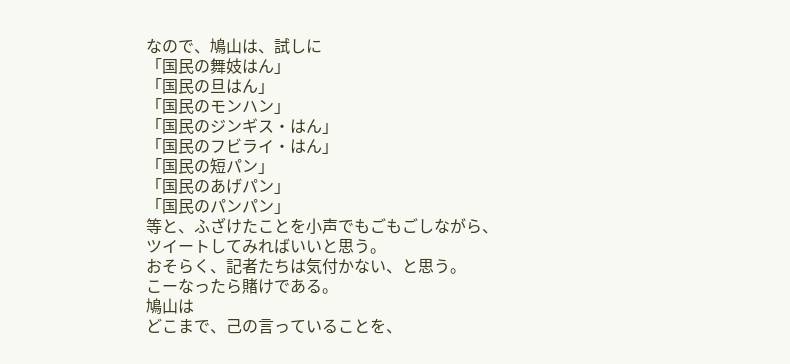なので、鳩山は、試しに
「国民の舞妓はん」
「国民の旦はん」
「国民のモンハン」
「国民のジンギス・はん」
「国民のフビライ・はん」
「国民の短パン」
「国民のあげパン」
「国民のパンパン」
等と、ふざけたことを小声でもごもごしながら、
ツイートしてみればいいと思う。
おそらく、記者たちは気付かない、と思う。
こーなったら賭けである。
鳩山は
どこまで、己の言っていることを、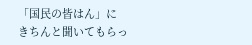「国民の皆はん」に
きちんと聞いてもらっ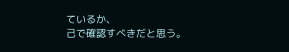ているか、
己で確認すべきだと思う。